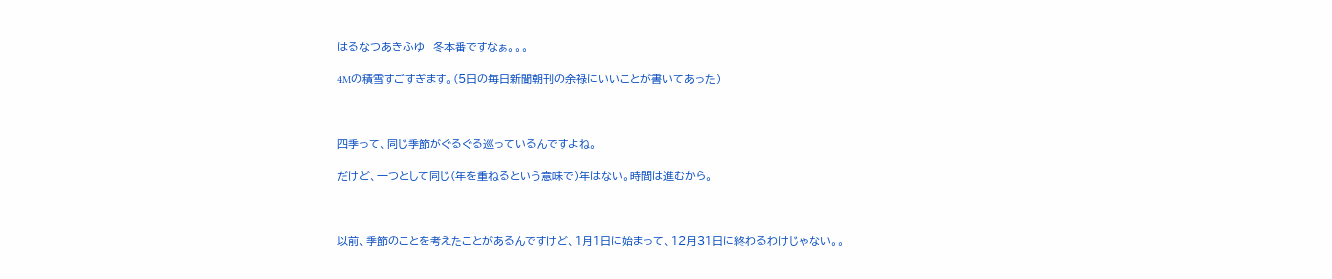はるなつあきふゆ  冬本番ですなぁ。。。

4Mの積雪すごすぎます。(5日の毎日新聞朝刊の余禄にいいことが書いてあった)



四季って、同じ季節がぐるぐる巡っているんですよね。

だけど、一つとして同じ(年を重ねるという意味で)年はない。時間は進むから。



以前、季節のことを考えたことがあるんですけど、1月1日に始まって、12月31日に終わるわけじゃない。。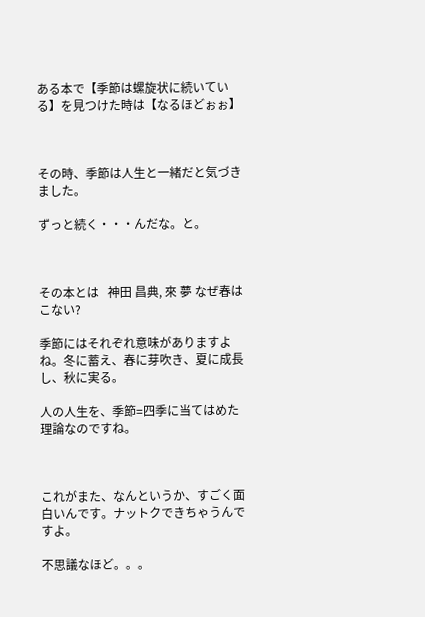ある本で【季節は螺旋状に続いている】を見つけた時は【なるほどぉぉ】



その時、季節は人生と一緒だと気づきました。

ずっと続く・・・んだな。と。



その本とは   神田 昌典, 來 夢 なぜ春はこない?

季節にはそれぞれ意味がありますよね。冬に蓄え、春に芽吹き、夏に成長し、秋に実る。

人の人生を、季節=四季に当てはめた理論なのですね。



これがまた、なんというか、すごく面白いんです。ナットクできちゃうんですよ。

不思議なほど。。。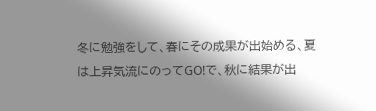冬に勉強をして、春にその成果が出始める、夏は上昇気流にのってGO!で、秋に結果が出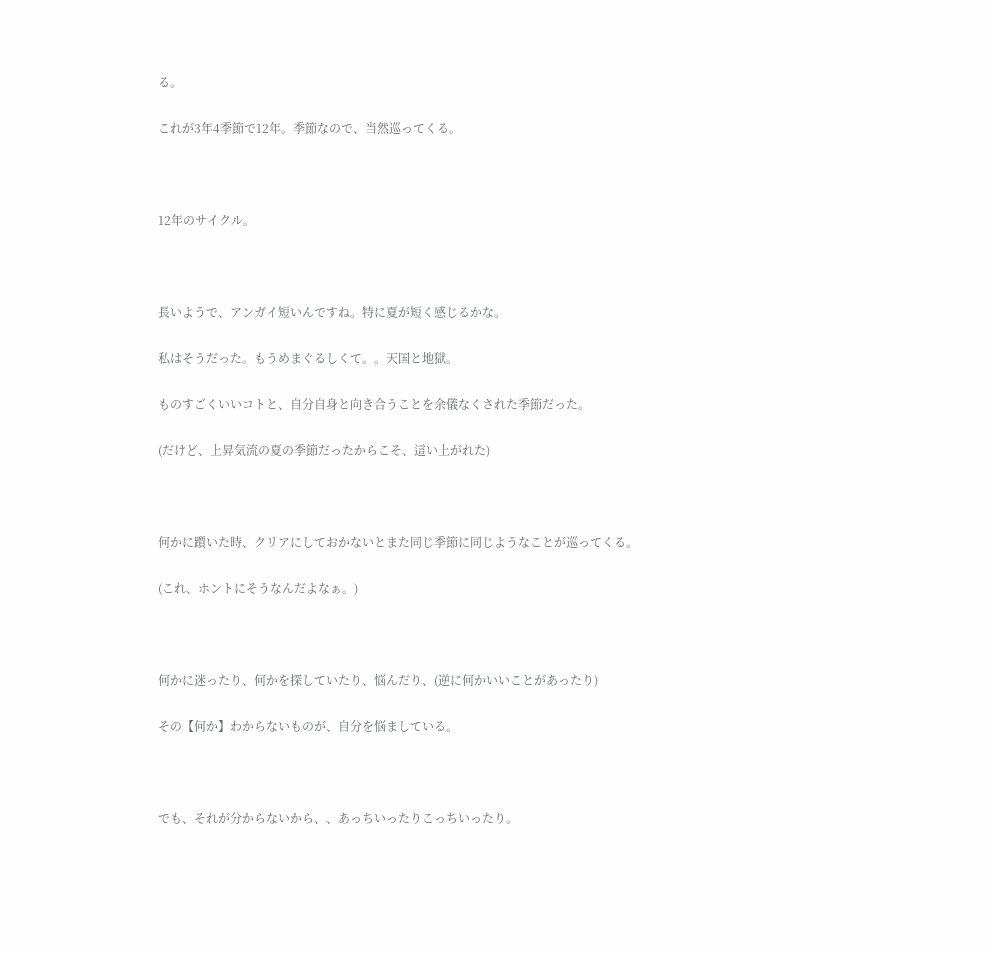る。

これが3年4季節で12年。季節なので、当然巡ってくる。



12年のサイクル。



長いようで、アンガイ短いんですね。特に夏が短く感じるかな。

私はそうだった。もうめまぐるしくて。。天国と地獄。

ものすごくいいコトと、自分自身と向き合うことを余儀なくされた季節だった。

(だけど、上昇気流の夏の季節だったからこそ、這い上がれた)



何かに躓いた時、クリアにしておかないとまた同じ季節に同じようなことが巡ってくる。

(これ、ホントにそうなんだよなぁ。)



何かに迷ったり、何かを探していたり、悩んだり、(逆に何かいいことがあったり)

その【何か】わからないものが、自分を悩ましている。



でも、それが分からないから、、あっちいったりこっちいったり。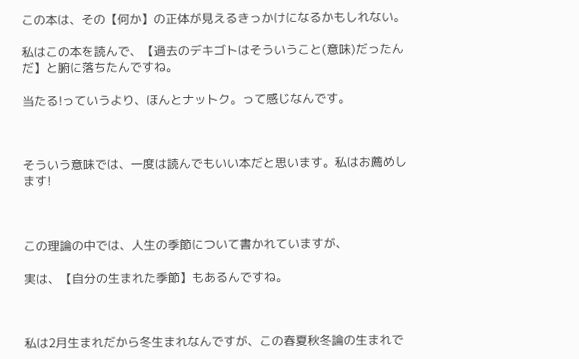この本は、その【何か】の正体が見えるきっかけになるかもしれない。

私はこの本を読んで、【過去のデキゴトはそういうこと(意味)だったんだ】と腑に落ちたんですね。

当たる!っていうより、ほんとナットク。って感じなんです。



そういう意味では、一度は読んでもいい本だと思います。私はお薦めします!



この理論の中では、人生の季節について書かれていますが、

実は、【自分の生まれた季節】もあるんですね。



私は2月生まれだから冬生まれなんですが、この春夏秋冬論の生まれで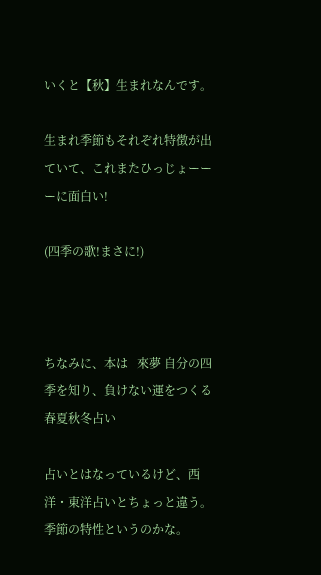いくと【秋】生まれなんです。

生まれ季節もそれぞれ特徴が出ていて、これまたひっじょーーーに面白い!

(四季の歌!まさに!)



ちなみに、本は   來夢 自分の四季を知り、負けない運をつくる 春夏秋冬占い

占いとはなっているけど、西洋・東洋占いとちょっと違う。季節の特性というのかな。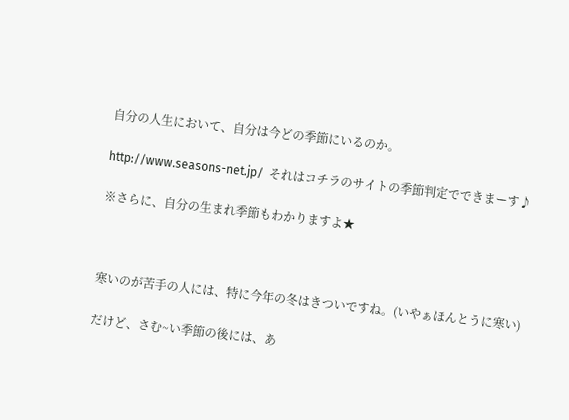自分の人生において、自分は今どの季節にいるのか。

http://www.seasons-net.jp/  それはコチラのサイトの季節判定でできまーす♪

※さらに、自分の生まれ季節もわかりますよ★



寒いのが苦手の人には、特に今年の冬はきついですね。(いやぁほんとうに寒い)

だけど、さむ~い季節の後には、あ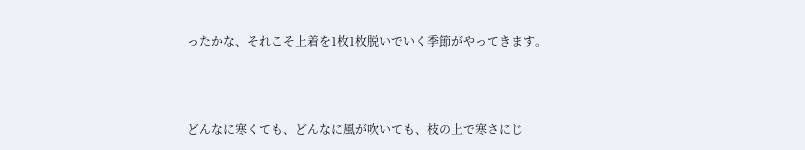ったかな、それこそ上着を1枚1枚脱いでいく季節がやってきます。



どんなに寒くても、どんなに風が吹いても、枝の上で寒さにじ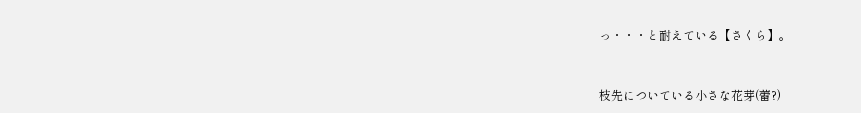っ・・・と耐えている【さくら】。



枝先についている小さな花芽(蕾?)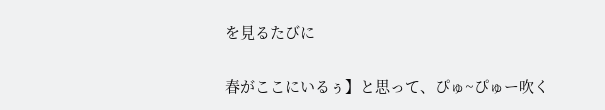を見るたびに

春がここにいるぅ】と思って、ぴゅ~ぴゅー吹く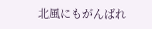北風にもがんばれ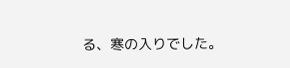る、寒の入りでした。